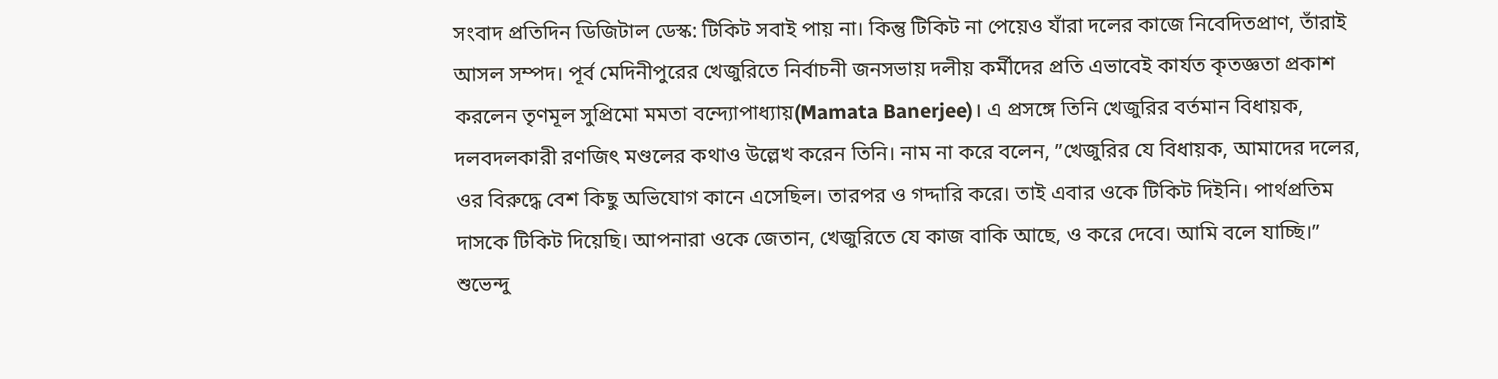সংবাদ প্রতিদিন ডিজিটাল ডেস্ক: টিকিট সবাই পায় না। কিন্তু টিকিট না পেয়েও যাঁরা দলের কাজে নিবেদিতপ্রাণ, তাঁরাই আসল সম্পদ। পূর্ব মেদিনীপুরের খেজুরিতে নির্বাচনী জনসভায় দলীয় কর্মীদের প্রতি এভাবেই কার্যত কৃতজ্ঞতা প্রকাশ করলেন তৃণমূল সুপ্রিমো মমতা বন্দ্যোপাধ্যায়(Mamata Banerjee)। এ প্রসঙ্গে তিনি খেজুরির বর্তমান বিধায়ক, দলবদলকারী রণজিৎ মণ্ডলের কথাও উল্লেখ করেন তিনি। নাম না করে বলেন, ”খেজুরির যে বিধায়ক, আমাদের দলের, ওর বিরুদ্ধে বেশ কিছু অভিযোগ কানে এসেছিল। তারপর ও গদ্দারি করে। তাই এবার ওকে টিকিট দিইনি। পার্থপ্রতিম দাসকে টিকিট দিয়েছি। আপনারা ওকে জেতান, খেজুরিতে যে কাজ বাকি আছে, ও করে দেবে। আমি বলে যাচ্ছি।” শুভেন্দু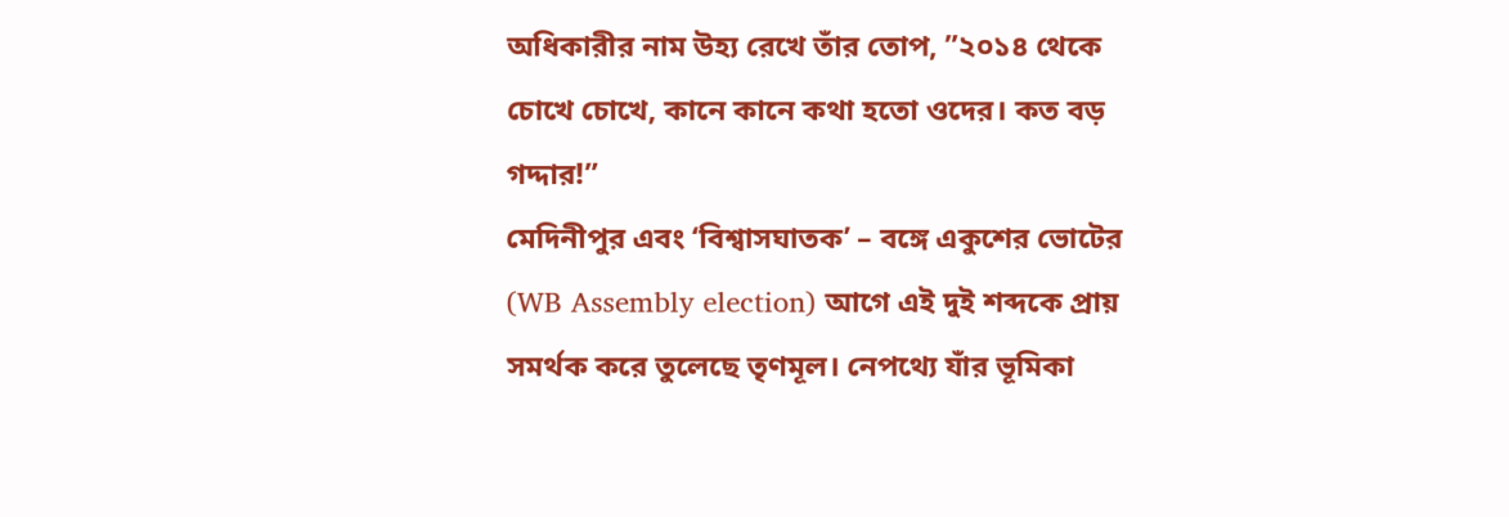অধিকারীর নাম উহ্য রেখে তাঁর তোপ, ”২০১৪ থেকে চোখে চোখে, কানে কানে কথা হতো ওদের। কত বড় গদ্দার!”
মেদিনীপুর এবং ‘বিশ্বাসঘাতক’ – বঙ্গে একুশের ভোটের (WB Assembly election) আগে এই দুই শব্দকে প্রায় সমর্থক করে তুলেছে তৃণমূল। নেপথ্যে যাঁর ভূমিকা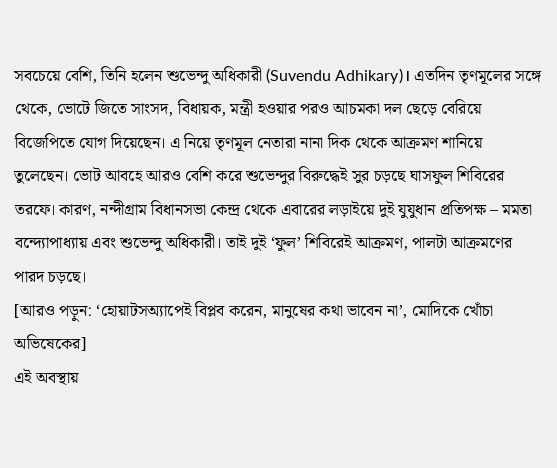সবচেয়ে বেশি, তিনি হলেন শুভেন্দু অধিকারী (Suvendu Adhikary)। এতদিন তৃণমূলের সঙ্গে থেকে, ভোটে জিতে সাংসদ, বিধায়ক, মন্ত্রী হওয়ার পরও আচমকা দল ছেড়ে বেরিয়ে বিজেপিতে যোগ দিয়েছেন। এ নিয়ে তৃণমূল নেতারা নানা দিক থেকে আক্রমণ শানিয়ে তুলেছেন। ভোট আবহে আরও বেশি করে শুভেন্দুর বিরুদ্ধেই সুর চড়ছে ঘাসফুল শিবিরের তরফে। কারণ, নন্দীগ্রাম বিধানসভা কেন্দ্র থেকে এবারের লড়াইয়ে দুই যুযুধান প্রতিপক্ষ – মমতা বন্দ্যোপাধ্যায় এবং শুভেন্দু অধিকারী। তাই দুই ‘ফুল’ শিবিরেই আক্রমণ, পালটা আক্রমণের পারদ চড়ছে।
[আরও পড়ুন: ‘হোয়াটসঅ্যাপেই বিপ্লব করেন, মানুষের কথা ভাবেন না’, মোদিকে খোঁচা অভিষেকের]
এই অবস্থায়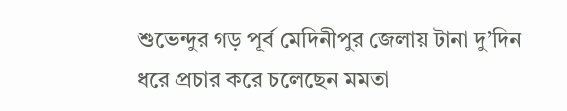শুভেন্দুর গড় পূর্ব মেদিনীপুর জেলায় টানা দু’দিন ধরে প্রচার করে চলেছেন মমতা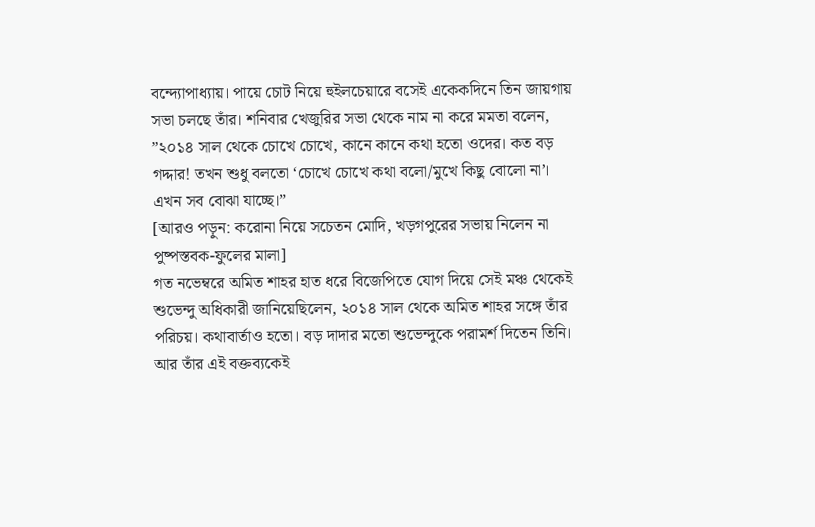বন্দ্যোপাধ্যায়। পায়ে চোট নিয়ে হুইলচেয়ারে বসেই একেকদিনে তিন জায়গায় সভা চলছে তাঁর। শনিবার খেজুরির সভা থেকে নাম না করে মমতা বলেন, ”২০১৪ সাল থেকে চোখে চোখে, কানে কানে কথা হতো ওদের। কত বড় গদ্দার! তখন শুধু বলতো ‘চোখে চোখে কথা বলো/মুখে কিছু বোলো না’। এখন সব বোঝা যাচ্ছে।”
[আরও পড়ুন: করোনা নিয়ে সচেতন মোদি, খড়গপুরের সভায় নিলেন না পুষ্পস্তবক-ফুলের মালা]
গত নভেম্বরে অমিত শাহর হাত ধরে বিজেপিতে যোগ দিয়ে সেই মঞ্চ থেকেই শুভেন্দু অধিকারী জানিয়েছিলেন, ২০১৪ সাল থেকে অমিত শাহর সঙ্গে তাঁর পরিচয়। কথাবার্তাও হতো। বড় দাদার মতো শুভেন্দুকে পরামর্শ দিতেন তিনি। আর তাঁর এই বক্তব্যকেই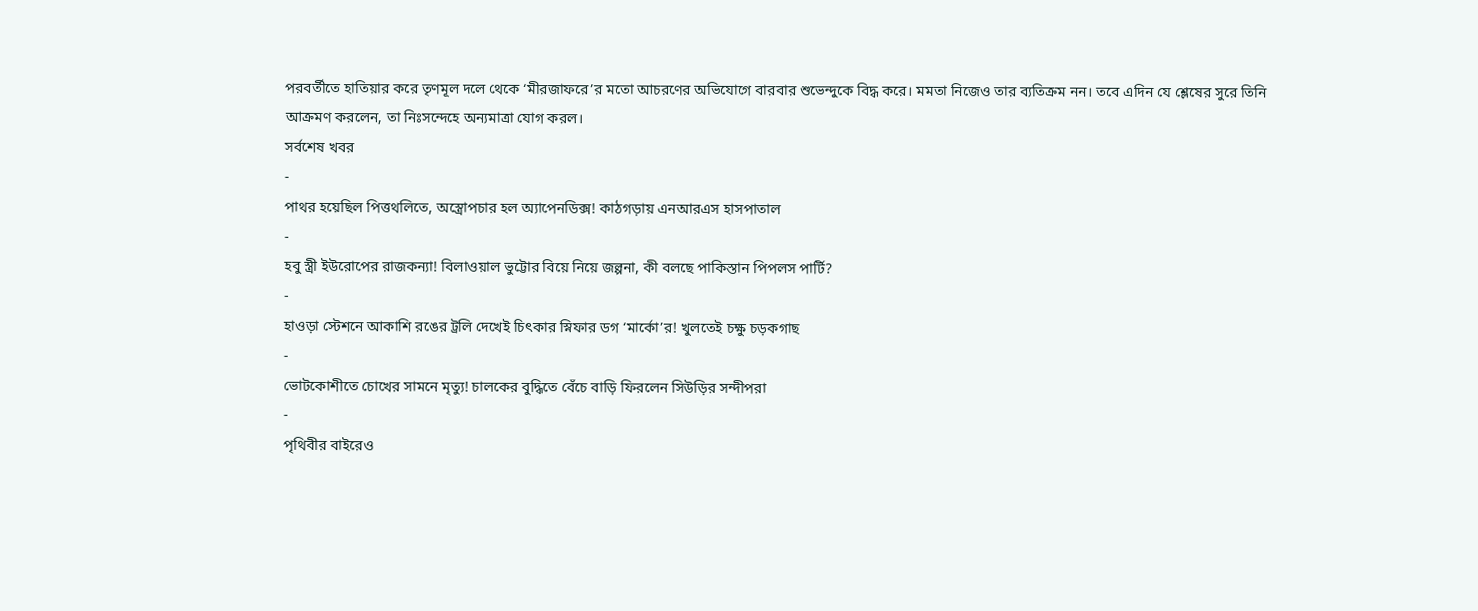পরবর্তীতে হাতিয়ার করে তৃণমূল দলে থেকে ‘মীরজাফরে’র মতো আচরণের অভিযোগে বারবার শুভেন্দুকে বিদ্ধ করে। মমতা নিজেও তার ব্যতিক্রম নন। তবে এদিন যে শ্লেষের সুরে তিনি আক্রমণ করলেন, তা নিঃসন্দেহে অন্যমাত্রা যোগ করল।
সর্বশেষ খবর
-
পাথর হয়েছিল পিত্তথলিতে, অস্ত্রোপচার হল অ্যাপেনডিক্স! কাঠগড়ায় এনআরএস হাসপাতাল
-
হবু স্ত্রী ইউরোপের রাজকন্যা! বিলাওয়াল ভুট্টোর বিয়ে নিয়ে জল্পনা, কী বলছে পাকিস্তান পিপলস পার্টি?
-
হাওড়া স্টেশনে আকাশি রঙের ট্রলি দেখেই চিৎকার স্নিফার ডগ ‘মার্কো’র! খুলতেই চক্ষু চড়কগাছ
-
ভোটকোশীতে চোখের সামনে মৃত্যু! চালকের বুদ্ধিতে বেঁচে বাড়ি ফিরলেন সিউড়ির সন্দীপরা
-
পৃথিবীর বাইরেও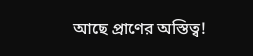আছে প্রাণের অস্তিত্ব!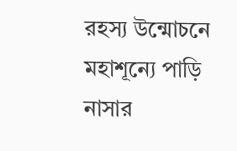রহস্য উন্মোচনে মহাশূন্যে পাড়ি নাসার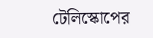টেলিস্কোপের